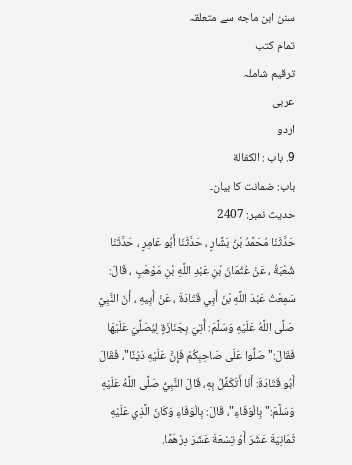سنن ابن ماجه سے متعلقہ
تمام کتب
ترقیم شاملہ
عربی
اردو
9. باب : الكفالة
باب: ضمانت کا بیان۔
حدیث نمبر: 2407
حَدَّثَنَا مُحَمَّدُ بْنُ بَشَّارٍ ، حَدَّثَنَا أَبُو عَامِرٍ ، حَدَّثَنَا شُعْبَةُ ، عَنْ عُثْمَانَ بْنِ عَبْدِ اللَّهِ بْنِ مَوْهَبٍ ، قَالَ: سَمِعْتُ عَبْدَ اللَّهِ بْنَ أَبِي قَتَادَةَ ، عَنْ أَبِيهِ ، أَنّ النَّبِيَّ صَلَّى اللَّهُ عَلَيْهِ وَسَلَّمَ: أُتِيَ بِجَنَازَةٍ لِيُصَلِّيَ عَلَيْهَا فَقَالَ:" صَلُّوا عَلَى صَاحِبِكُمْ فَإِنَّ عَلَيْهِ دَيْنًا"، فَقَالَ أَبُو قَتَادَةَ: أَنَا أَتَكَفَّلُ بِهِ، قَالَ النَّبِيُّ صَلَّى اللَّهُ عَلَيْهِ وَسَلَّمَ:" بِالْوَفَاءِ"، قَالَ: بِالْوَفَاءِ وَكَانَ الَّذِي عَلَيْهِ ثَمَانِيَةَ عَشَرَ أَوْ تِسْعَةَ عَشَرَ دِرْهَمًا.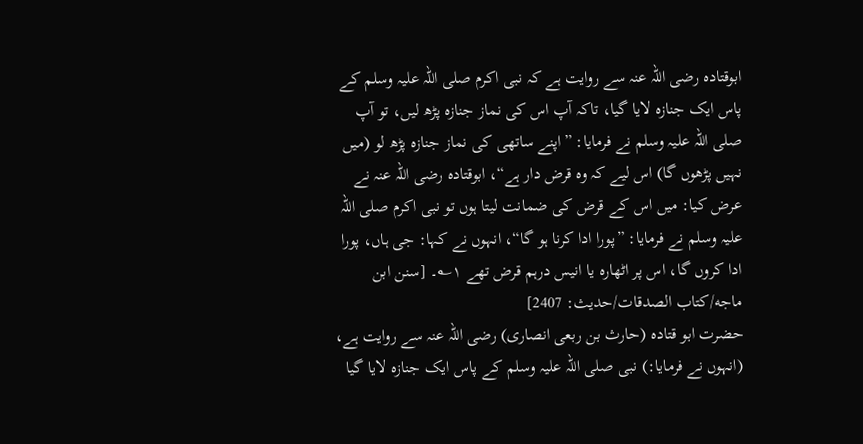ابوقتادہ رضی اللہ عنہ سے روایت ہے کہ نبی اکرم صلی اللہ علیہ وسلم کے پاس ایک جنازہ لایا گیا، تاکہ آپ اس کی نماز جنازہ پڑھ لیں، تو آپ صلی اللہ علیہ وسلم نے فرمایا: ”اپنے ساتھی کی نماز جنازہ پڑھ لو (میں نہیں پڑھوں گا) اس لیے کہ وہ قرض دار ہے“، ابوقتادہ رضی اللہ عنہ نے عرض کیا: میں اس کے قرض کی ضمانت لیتا ہوں تو نبی اکرم صلی اللہ علیہ وسلم نے فرمایا: ”پورا ادا کرنا ہو گا“، انہوں نے کہا: جی ہاں، پورا ادا کروں گا، اس پر اٹھارہ یا انیس درہم قرض تھے ۱؎۔ [سنن ابن ماجه/كتاب الصدقات/حدیث: 2407]
حضرت ابو قتادہ (حارث بن ربعی انصاری) رضی اللہ عنہ سے روایت ہے، (انہوں نے فرمایا:) نبی صلی اللہ علیہ وسلم کے پاس ایک جنازہ لایا گیا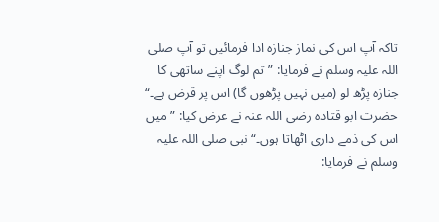تاکہ آپ اس کی نماز جنازہ ادا فرمائیں تو آپ صلی اللہ علیہ وسلم نے فرمایا: ”تم لوگ اپنے ساتھی کا جنازہ پڑھ لو (میں نہیں پڑھوں گا) اس پر قرض ہے۔“ حضرت ابو قتادہ رضی اللہ عنہ نے عرض کیا: ”میں اس کی ذمے داری اٹھاتا ہوں۔“ نبی صلی اللہ علیہ وسلم نے فرمایا: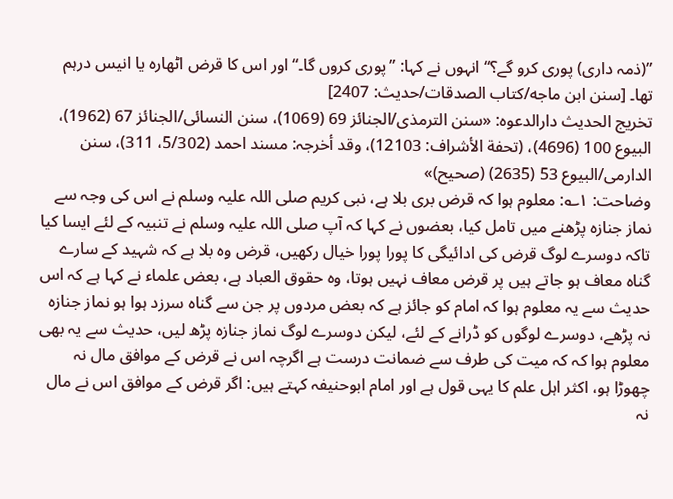”(ذمہ داری) پوری کرو گے؟“ انہوں نے کہا: ”پوری کروں گا۔“ اور اس کا قرض اٹھارہ یا انیس درہم تھا۔ [سنن ابن ماجه/كتاب الصدقات/حدیث: 2407]
تخریج الحدیث دارالدعوہ: «سنن الترمذی/الجنائز 69 (1069)، سنن النسائی/الجنائز 67 (1962)، البیوع 100 (4696)، (تحفة الأشراف: 12103)، وقد أخرجہ: مسند احمد (5/302، 311)، سنن الدارمی/البیوع 53 (2635) (صحیح)»
وضاحت: ۱؎: معلوم ہوا کہ قرض بری بلا ہے، نبی کریم صلی اللہ علیہ وسلم نے اس کی وجہ سے نماز جنازہ پڑھنے میں تامل کیا، بعضوں نے کہا کہ آپ صلی اللہ علیہ وسلم نے تنبیہ کے لئے ایسا کیا تاکہ دوسرے لوگ قرض کی ادائیگی کا پورا پورا خیال رکھیں، قرض وہ بلا ہے کہ شہید کے سارے گناہ معاف ہو جاتے ہیں پر قرض معاف نہیں ہوتا، وہ حقوق العباد ہے، بعض علماء نے کہا ہے کہ اس حدیث سے یہ معلوم ہوا کہ امام کو جائز ہے کہ بعض مردوں پر جن سے گناہ سرزد ہوا ہو نماز جنازہ نہ پڑھے، دوسرے لوگوں کو ڈرانے کے لئے، لیکن دوسرے لوگ نماز جنازہ پڑھ لیں، حدیث سے یہ بھی معلوم ہوا کہ کہ میت کی طرف سے ضمانت درست ہے اگرچہ اس نے قرض کے موافق مال نہ چھوڑا ہو، اکثر اہل علم کا یہی قول ہے اور امام ابوحنیفہ کہتے ہیں: اگر قرض کے موافق اس نے مال نہ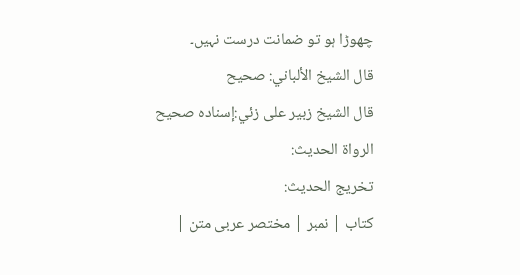چھوڑا ہو تو ضمانت درست نہیں۔
قال الشيخ الألباني: صحيح
قال الشيخ زبير على زئي:إسناده صحيح
الرواة الحديث:
تخريج الحديث:
کتاب | نمبر | مختصر عربی متن |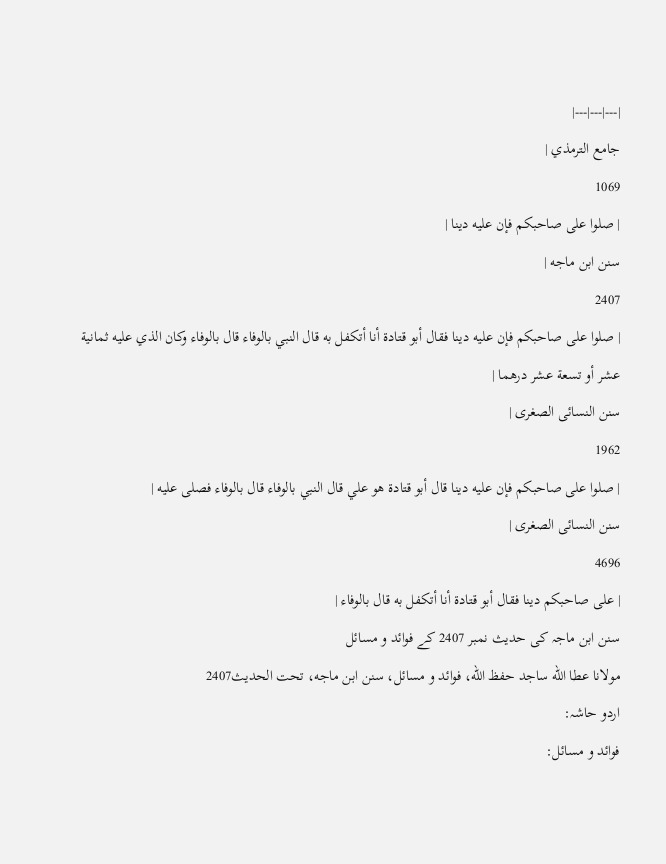|---|---|---|
جامع الترمذي |
1069
| صلوا على صاحبكم فإن عليه دينا |
سنن ابن ماجه |
2407
| صلوا على صاحبكم فإن عليه دينا فقال أبو قتادة أنا أتكفل به قال النبي بالوفاء قال بالوفاء وكان الذي عليه ثمانية عشر أو تسعة عشر درهما |
سنن النسائى الصغرى |
1962
| صلوا على صاحبكم فإن عليه دينا قال أبو قتادة هو علي قال النبي بالوفاء قال بالوفاء فصلى عليه |
سنن النسائى الصغرى |
4696
| على صاحبكم دينا فقال أبو قتادة أنا أتكفل به قال بالوفاء |
سنن ابن ماجہ کی حدیث نمبر 2407 کے فوائد و مسائل
مولانا عطا الله ساجد حفظ الله، فوائد و مسائل، سنن ابن ماجه، تحت الحديث2407
اردو حاشہ:
فوائد و مسائل: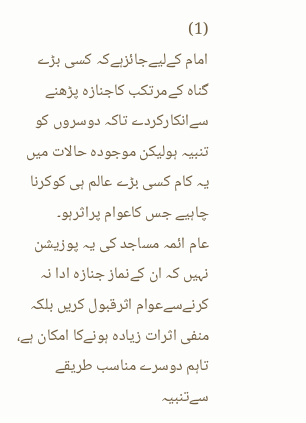(1)
امام کےلیےجائزہےکہ کسی بڑے گناہ کےمرتکب کاجنازہ پڑھنے سےانکارکردے تاکہ دوسروں کو تنبیہ ہولیکن موجودہ حالات میں یہ کام کسی بڑے عالم ہی کوکرنا چاہیے جس کاعوام پراثرہو۔
عام ائمہ مساجد کی یہ پوزیشن نہیں کہ ان کےنماز جنازہ ادا نہ کرنےسےعوام اثرقبول کریں بلکہ منفی اثرات زیادہ ہونےکا امکان ہے، تاہم دوسرے مناسب طریقے سےتنبیہ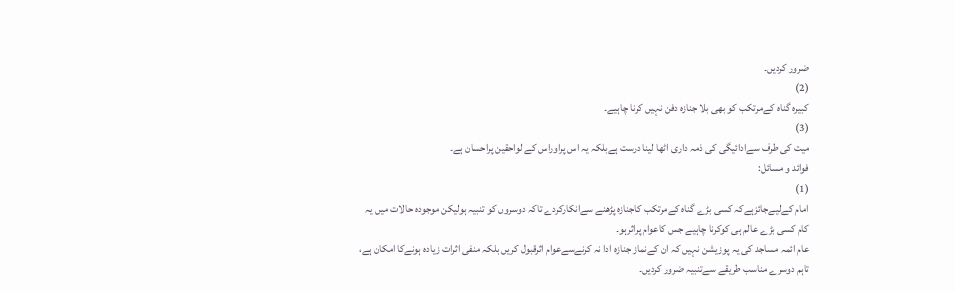ضرور کردیں۔
(2)
کبیرہ گناہ کےمرتکب کو بھی بلا جنازہ دفن نہیں کرنا چاہیے۔
(3)
میت کی طرف سےادائیگی کی ذمہ داری اٹھا لینا درست ہےبلکہ یہ اس پراوراس کے لواحقین پراحسان ہے۔
فوائد و مسائل:
(1)
امام کےلیےجائزہےکہ کسی بڑے گناہ کےمرتکب کاجنازہ پڑھنے سےانکارکردے تاکہ دوسروں کو تنبیہ ہولیکن موجودہ حالات میں یہ کام کسی بڑے عالم ہی کوکرنا چاہیے جس کاعوام پراثرہو۔
عام ائمہ مساجد کی یہ پوزیشن نہیں کہ ان کےنماز جنازہ ادا نہ کرنےسےعوام اثرقبول کریں بلکہ منفی اثرات زیادہ ہونےکا امکان ہے، تاہم دوسرے مناسب طریقے سےتنبیہ ضرور کردیں۔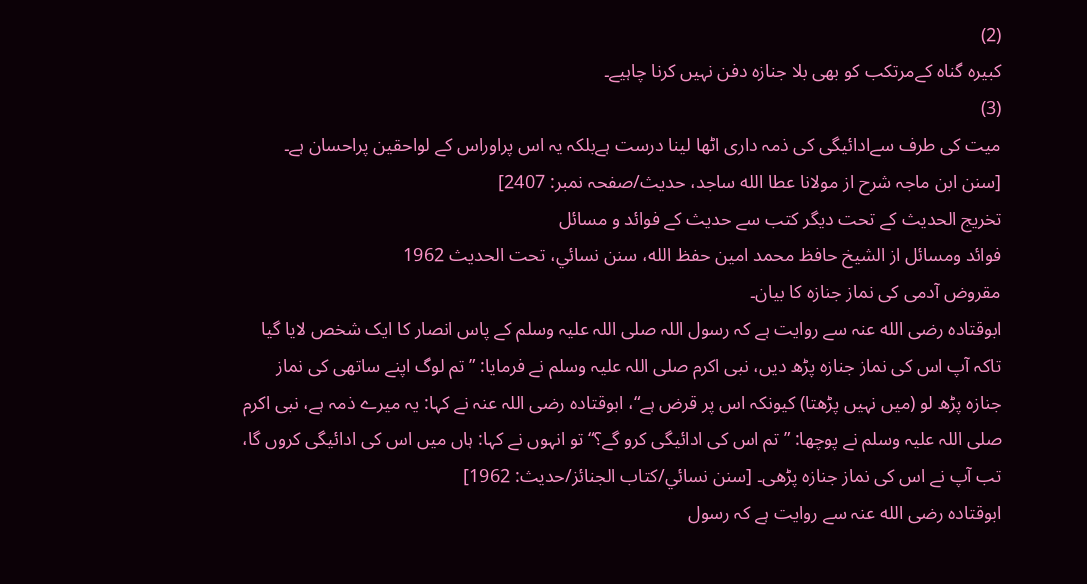(2)
کبیرہ گناہ کےمرتکب کو بھی بلا جنازہ دفن نہیں کرنا چاہیے۔
(3)
میت کی طرف سےادائیگی کی ذمہ داری اٹھا لینا درست ہےبلکہ یہ اس پراوراس کے لواحقین پراحسان ہے۔
[سنن ابن ماجہ شرح از مولانا عطا الله ساجد، حدیث/صفحہ نمبر: 2407]
تخریج الحدیث کے تحت دیگر کتب سے حدیث کے فوائد و مسائل
فوائد ومسائل از الشيخ حافظ محمد امين حفظ الله، سنن نسائي، تحت الحديث 1962
مقروض آدمی کی نماز جنازہ کا بیان۔
ابوقتادہ رضی الله عنہ سے روایت ہے کہ رسول اللہ صلی اللہ علیہ وسلم کے پاس انصار کا ایک شخص لایا گیا تاکہ آپ اس کی نماز جنازہ پڑھ دیں، نبی اکرم صلی اللہ علیہ وسلم نے فرمایا: ”تم لوگ اپنے ساتھی کی نماز جنازہ پڑھ لو (میں نہیں پڑھتا) کیونکہ اس پر قرض ہے“، ابوقتادہ رضی اللہ عنہ نے کہا: یہ میرے ذمہ ہے، نبی اکرم صلی اللہ علیہ وسلم نے پوچھا: ”تم اس کی ادائیگی کرو گے؟“ تو انہوں نے کہا: ہاں میں اس کی ادائیگی کروں گا، تب آپ نے اس کی نماز جنازہ پڑھی۔ [سنن نسائي/كتاب الجنائز/حدیث: 1962]
ابوقتادہ رضی الله عنہ سے روایت ہے کہ رسول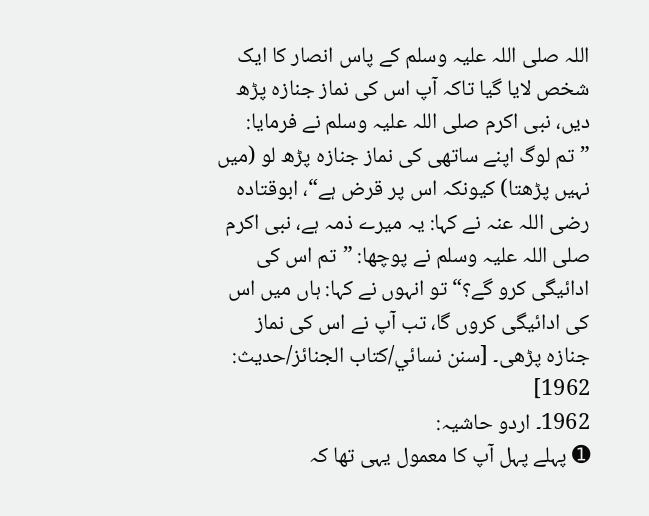اللہ صلی اللہ علیہ وسلم کے پاس انصار کا ایک شخص لایا گیا تاکہ آپ اس کی نماز جنازہ پڑھ دیں، نبی اکرم صلی اللہ علیہ وسلم نے فرمایا: ”تم لوگ اپنے ساتھی کی نماز جنازہ پڑھ لو (میں نہیں پڑھتا) کیونکہ اس پر قرض ہے“، ابوقتادہ رضی اللہ عنہ نے کہا: یہ میرے ذمہ ہے، نبی اکرم صلی اللہ علیہ وسلم نے پوچھا: ”تم اس کی ادائیگی کرو گے؟“ تو انہوں نے کہا: ہاں میں اس کی ادائیگی کروں گا، تب آپ نے اس کی نماز جنازہ پڑھی۔ [سنن نسائي/كتاب الجنائز/حدیث: 1962]
1962۔ اردو حاشیہ:
➊ پہلے پہل آپ کا معمول یہی تھا کہ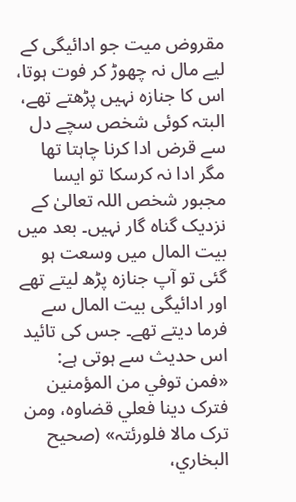مقروض میت جو ادائیگی کے لیے مال نہ چھوڑ کر فوت ہوتا، اس کا جنازہ نہیں پڑھتے تھے، البتہ کوئی شخص سچے دل سے قرض ادا کرنا چاہتا تھا مگر ادا نہ کرسکا تو ایسا مجبور شخص اللہ تعالیٰ کے نزدیک گناہ گار نہیں۔ بعد میں بیت المال میں وسعت ہو گئی تو آپ جنازہ پڑھ لیتے تھے اور ادائیگی بیت المال سے فرما دیتے تھے۔ جس کی تائید اس حدیث سے ہوتی ہے: «فمن توفي من المؤمنین فترک دینا فعلي قضاوہ، ومن ترک مالا فلورئتہ» (صحیح البخاري،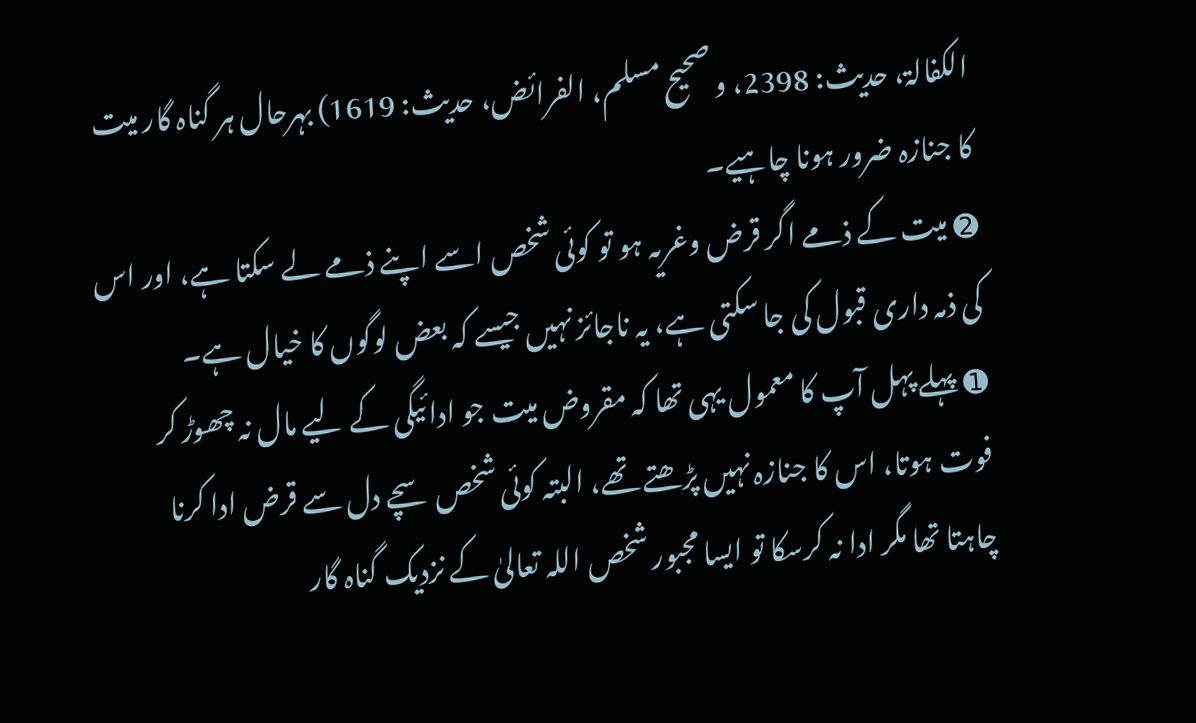الکفالۃ، حدیث: 2398، و صحیح مسلم، الفرائض، حدیث: 1619) بہرحال ہر گناہ گار میت کا جنازہ ضرور ہونا چاہیے۔
➋ میت کے ذمے اگر قرض وغریہ ہو تو کوئی شخص اسے اپنے ذمے لے سکتا ہے، اور اس کی ذمہ داری قبول کی جا سکتی ہے، یہ ناجائز نہیں جیسے کہ بعض لوگوں کا خیال ہے۔
➊ پہلے پہل آپ کا معمول یہی تھا کہ مقروض میت جو ادائیگی کے لیے مال نہ چھوڑ کر فوت ہوتا، اس کا جنازہ نہیں پڑھتے تھے، البتہ کوئی شخص سچے دل سے قرض ادا کرنا چاہتا تھا مگر ادا نہ کرسکا تو ایسا مجبور شخص اللہ تعالیٰ کے نزدیک گناہ گار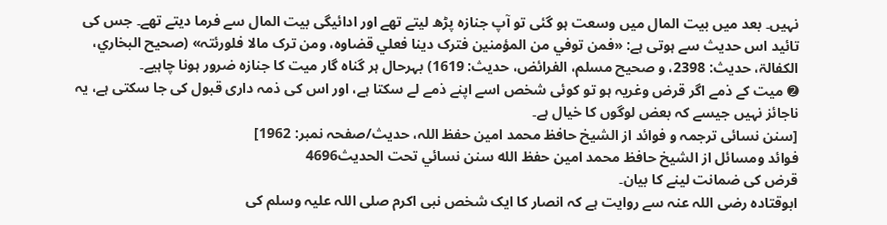نہیں۔ بعد میں بیت المال میں وسعت ہو گئی تو آپ جنازہ پڑھ لیتے تھے اور ادائیگی بیت المال سے فرما دیتے تھے۔ جس کی تائید اس حدیث سے ہوتی ہے: «فمن توفي من المؤمنین فترک دینا فعلي قضاوہ، ومن ترک مالا فلورئتہ» (صحیح البخاري، الکفالۃ، حدیث: 2398، و صحیح مسلم، الفرائض، حدیث: 1619) بہرحال ہر گناہ گار میت کا جنازہ ضرور ہونا چاہیے۔
➋ میت کے ذمے اگر قرض وغریہ ہو تو کوئی شخص اسے اپنے ذمے لے سکتا ہے، اور اس کی ذمہ داری قبول کی جا سکتی ہے، یہ ناجائز نہیں جیسے کہ بعض لوگوں کا خیال ہے۔
[سنن نسائی ترجمہ و فوائد از الشیخ حافظ محمد امین حفظ اللہ، حدیث/صفحہ نمبر: 1962]
فوائد ومسائل از الشيخ حافظ محمد امين حفظ الله سنن نسائي تحت الحديث4696
قرض کی ضمانت لینے کا بیان۔
ابوقتادہ رضی اللہ عنہ سے روایت ہے کہ انصار کا ایک شخص نبی اکرم صلی اللہ علیہ وسلم کی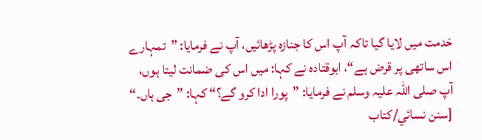خدمت میں لایا گیا تاکہ آپ اس کا جنازہ پڑھائیں، آپ نے فرمایا: ”تمہارے اس ساتھی پر قرض ہے“، ابوقتادہ نے کہا: میں اس کی ضمانت لیتا ہوں، آپ صلی اللہ علیہ وسلم نے فرمایا: ”پورا ادا کرو گے؟“ کہا: ”جی ہاں۔“ [سنن نسائي/كتاب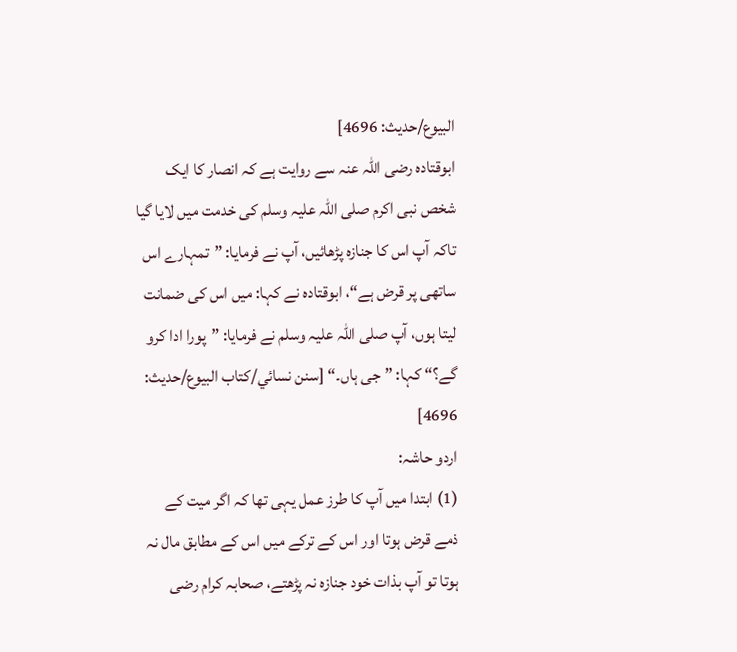البيوع/حدیث: 4696]
ابوقتادہ رضی اللہ عنہ سے روایت ہے کہ انصار کا ایک شخص نبی اکرم صلی اللہ علیہ وسلم کی خدمت میں لایا گیا تاکہ آپ اس کا جنازہ پڑھائیں، آپ نے فرمایا: ”تمہارے اس ساتھی پر قرض ہے“، ابوقتادہ نے کہا: میں اس کی ضمانت لیتا ہوں، آپ صلی اللہ علیہ وسلم نے فرمایا: ”پورا ادا کرو گے؟“ کہا: ”جی ہاں۔“ [سنن نسائي/كتاب البيوع/حدیث: 4696]
اردو حاشہ:
(1) ابتدا میں آپ کا طرز عمل یہی تھا کہ اگر میت کے ذمے قرض ہوتا اور اس کے ترکے میں اس کے مطابق مال نہ ہوتا تو آپ بذات خود جنازہ نہ پڑھتے، صحابہ کرام رضی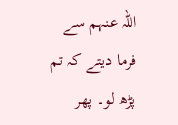اللہ عنہم سے فرما دیتے کہ تم پڑھ لو۔ پھر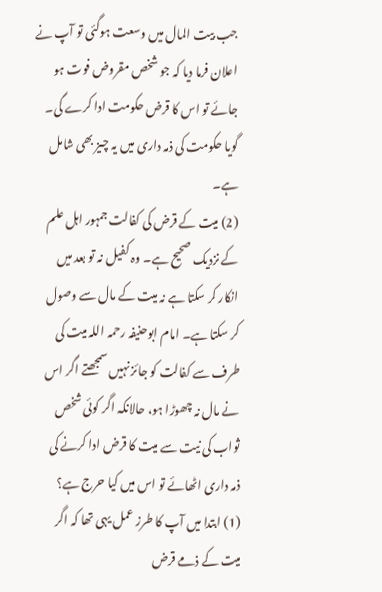جب بیت المال میں وسعت ہوگئی تو آپ نے اعلان فرما دیا کہ جو شخص مقروض فوت ہو جائے تو اس کا قرض حکومت ادا کرے گی۔ گویا حکومت کی ذمہ داری میں یہ چیز بھی شامل ہے۔
(2) میت کے قرض کی کفالت جمہور اہل علم کے نزدیک صحیح ہے۔ وہ کفیل نہ تو بعد میں انکار کر سکتا ہے نہ میت کے مال سے وصول کر سکتا ہے۔ امام ابوحنیفہ رحمہ اللہ میت کی طرف سے کفالت کو جائز نہیں سمجھتے اگر اس نے مال نہ چھوڑا ہو، حالانکہ اگر کوئی شخص ثواب کی نیت سے میت کا قرض ادا کرنے کی ذمہ داری اٹھائے تو اس میں کیا حرج ہے؟
(1) ابتدا میں آپ کا طرز عمل یہی تھا کہ اگر میت کے ذمے قرض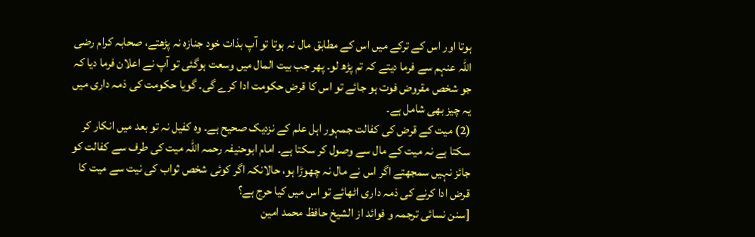ہوتا اور اس کے ترکے میں اس کے مطابق مال نہ ہوتا تو آپ بذات خود جنازہ نہ پڑھتے، صحابہ کرام رضی اللہ عنہم سے فرما دیتے کہ تم پڑھ لو۔ پھر جب بیت المال میں وسعت ہوگئی تو آپ نے اعلان فرما دیا کہ جو شخص مقروض فوت ہو جائے تو اس کا قرض حکومت ادا کرے گی۔ گویا حکومت کی ذمہ داری میں یہ چیز بھی شامل ہے۔
(2) میت کے قرض کی کفالت جمہور اہل علم کے نزدیک صحیح ہے۔ وہ کفیل نہ تو بعد میں انکار کر سکتا ہے نہ میت کے مال سے وصول کر سکتا ہے۔ امام ابوحنیفہ رحمہ اللہ میت کی طرف سے کفالت کو جائز نہیں سمجھتے اگر اس نے مال نہ چھوڑا ہو، حالانکہ اگر کوئی شخص ثواب کی نیت سے میت کا قرض ادا کرنے کی ذمہ داری اٹھائے تو اس میں کیا حرج ہے؟
[سنن نسائی ترجمہ و فوائد از الشیخ حافظ محمد امین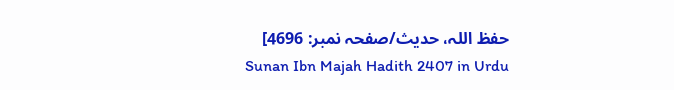حفظ اللہ، حدیث/صفحہ نمبر: 4696]
Sunan Ibn Majah Hadith 2407 in Urdu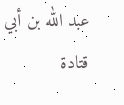عبد الله بن أبي قتادة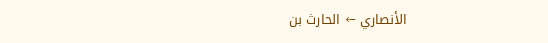الأنصاري ← الحارث بن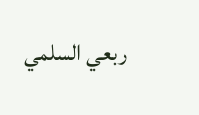ربعي السلمي